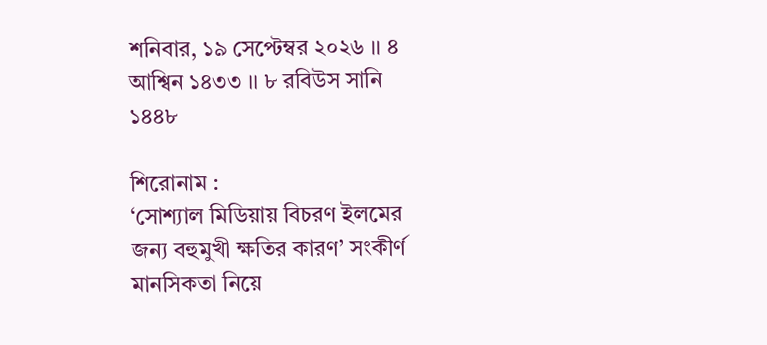শনিবার, ১৯ সেপ্টেম্বর ২০২৬ ।। ৪ আশ্বিন ১৪৩৩ ।। ৮ রবিউস সানি ১৪৪৮

শিরোনাম :
‘সোশ্যাল মিডিয়ায় বিচরণ ইলমের জন্য বহুমুখী ক্ষতির কারণ’ সংকীর্ণ মানসিকতা নিয়ে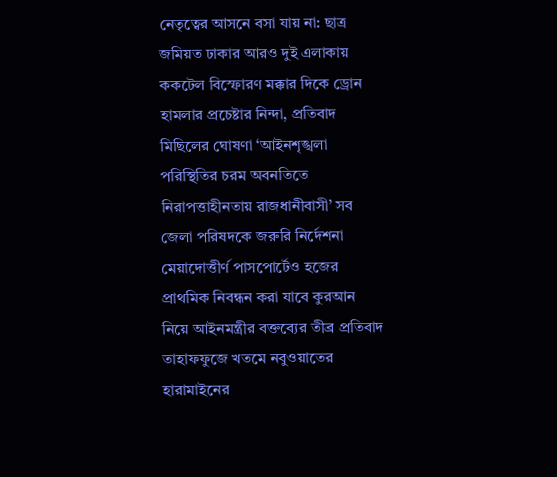নেতৃত্বের আসনে বসা যায় না: ছাত্র জমিয়ত ঢাকার আরও দুই এলাকায় ককটেল বিস্ফোরণ মক্কার দিকে ড্রোন হামলার প্রচেষ্টার নিন্দা, প্রতিবাদ মিছিলের ঘোষণা ‘আইনশৃঙ্খলা পরিস্থিতির চরম অবনতিতে নিরাপত্তাহীনতায় রাজধানীবাসী’ সব জেলা পরিষদকে জরুরি নির্দেশনা মেয়াদোত্তীর্ণ পাসপোর্টেও হজের প্রাথমিক নিবন্ধন করা যাবে কুরআন নিয়ে আইনমন্ত্রীর বক্তব্যের তীব্র প্রতিবাদ তাহাফফুজে খতমে নবুওয়াতের হারামাইনের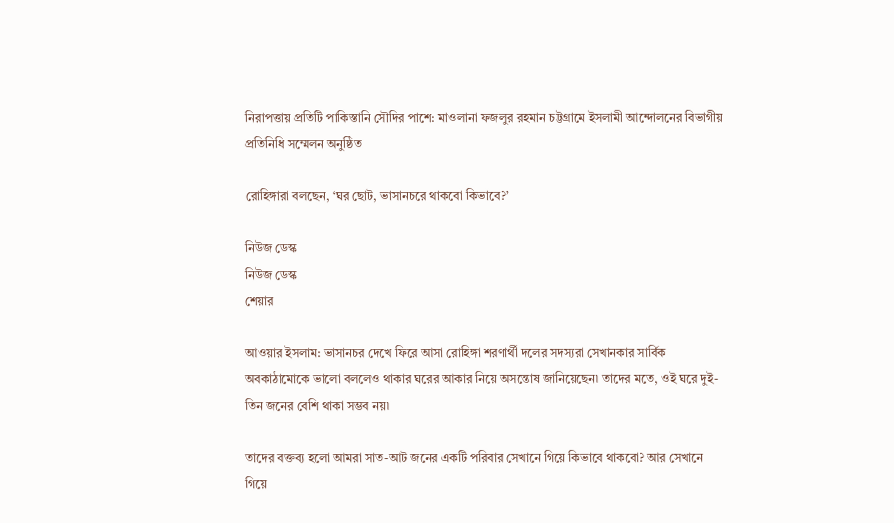নিরাপত্তায় প্রতিটি পাকিস্তানি সৌদির পাশে: মাওলানা ফজলুর রহমান চট্টগ্রামে ইসলামী আন্দোলনের বিভাগীয় প্রতিনিধি সম্মেলন অনুষ্ঠিত

রোহিঙ্গারা বলছেন, ‘ঘর ছোট, ভাসানচরে থাকবো কিভাবে?’

নিউজ ডেস্ক
নিউজ ডেস্ক
শেয়ার

আওয়ার ইসলাম: ভাসানচর দেখে ফিরে আসা রোহিঙ্গা শরণার্থী দলের সদস্যরা সেখানকার সার্বিক অবকাঠামোকে ভালো বললেও থাকার ঘরের আকার নিয়ে অসন্তোষ জানিয়েছেন৷ তাদের মতে, ওই ঘরে দুই-তিন জনের বেশি থাকা সম্ভব নয়৷

তাদের বক্তব্য হলো আমরা সাত-আট জনের একটি পরিবার সেখানে গিয়ে কিভাবে থাকবো? আর সেখানে গিয়ে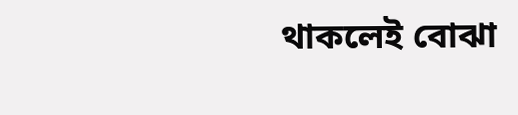থাকলেই বোঝা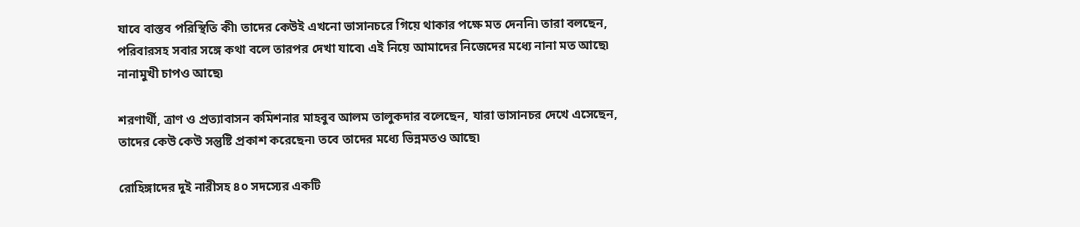যাবে বাস্তব পরিস্থিতি কী৷ তাদের কেউই এখনো ভাসানচরে গিয়ে থাকার পক্ষে মত দেননি৷ তারা বলছেন, পরিবারসহ সবার সঙ্গে কথা বলে তারপর দেখা যাবে৷ এই নিয়ে আমাদের নিজেদের মধ্যে নানা মত আছে৷ নানামুখী চাপও আছে৷

শরণার্থী, ত্রাণ ও প্রত্যাবাসন কমিশনার মাহবুব আলম তালুকদার বলেছেন, যারা ভাসানচর দেখে এসেছেন, তাদের কেউ কেউ সন্তুষ্টি প্রকাশ করেছেন৷ তবে তাদের মধ্যে ভিন্নমতও আছে৷

রোহিঙ্গাদের দুই নারীসহ ৪০ সদস্যের একটি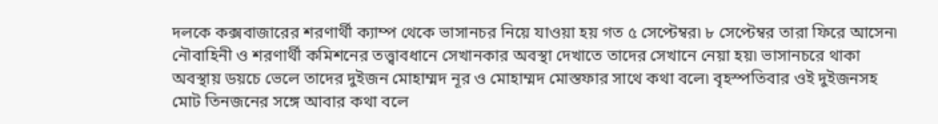দলকে কক্সবাজারের শরণার্থী ক্যাম্প থেকে ভাসানচর নিয়ে যাওয়া হয় গত ৫ সেপ্টেম্বর৷ ৮ সেপ্টেম্বর তারা ফিরে আসেন৷ নৌবাহিনী ও শরণার্থী কমিশনের তত্ত্বাবধানে সেখানকার অবস্থা দেখাতে তাদের সেখানে নেয়া হয়৷ ভাসানচরে থাকা অবস্থায় ডয়চে ভেলে তাদের দুইজন মোহাম্মদ নূর ও মোহাম্মদ মোস্তফার সাথে কথা বলে৷ বৃহস্পতিবার ওই দুইজনসহ মোট তিনজনের সঙ্গে আবার কথা বলে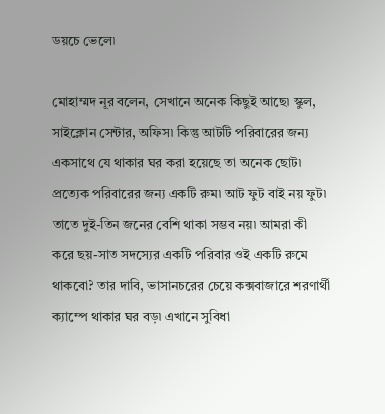ডয়চে ভেলে৷

মোহাম্মদ নূর বলেন, সেখানে অনেক কিছুই আছে৷ স্কুল, সাইক্লোন সেন্টার, অফিস৷ কিন্তু আটটি পরিবারের জন্য একসাথে যে থাকার ঘর করা হয়েছে তা অনেক ছোট৷ প্রত্যেক পরিবারের জন্য একটি রুম৷ আট ফুট বাই নয় ফুট৷ তাতে দুই-তিন জনের বেশি থাকা সম্ভব নয়৷ আমরা কী করে ছয়-সাত সদস্যের একটি পরিবার ওই একটি রুমে থাকবো? তার দাবি, ভাসানচরের চেয়ে কক্সবাজারে শরণার্থী ক্যাম্পে থাকার ঘর বড়৷ এখানে সুবিধা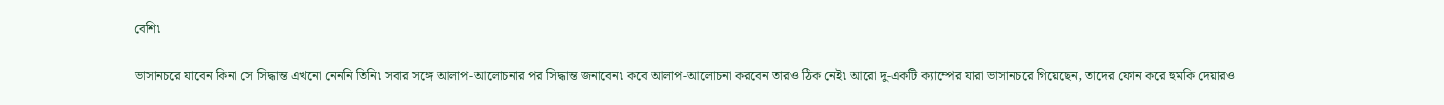বেশি৷

ভাসানচরে যাবেন কিনা সে সিদ্ধান্ত এখনো নেননি তিনি৷ সবার সঙ্গে আলাপ-আলোচনার পর সিদ্ধান্ত জনাবেন৷ কবে আলাপ-আলোচনা করবেন তারও ঠিক নেই৷ আরো দু-একটি ক্যাম্পের যারা ভাসানচরে গিয়েছেন, তাদের ফোন করে হুমকি দেয়ারও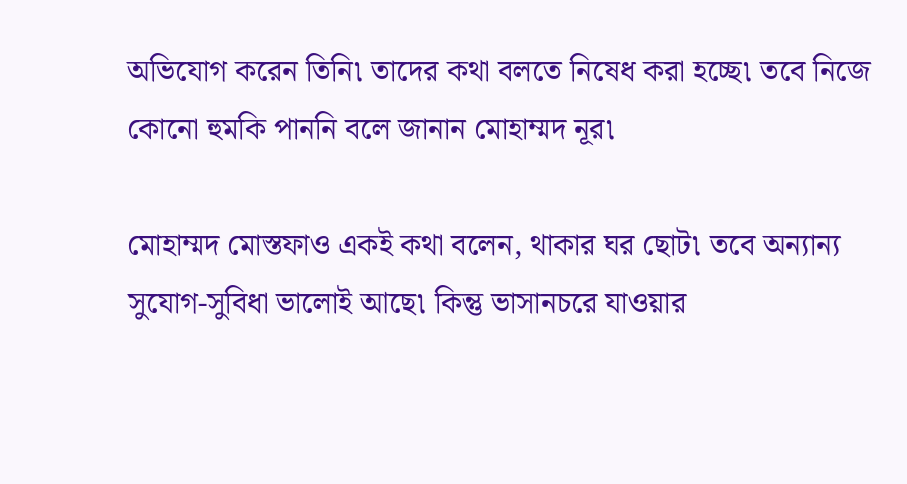অভিযোগ করেন তিনি৷ তাদের কথা বলতে নিষেধ করা হচ্ছে৷ তবে নিজে কোনো হুমকি পাননি বলে জানান মোহাম্মদ নূর৷

মোহাম্মদ মোস্তফাও একই কথা বলেন, থাকার ঘর ছোট৷ তবে অন্যান্য সুযোগ-সুবিধা ভালোই আছে৷ কিন্তু ভাসানচরে যাওয়ার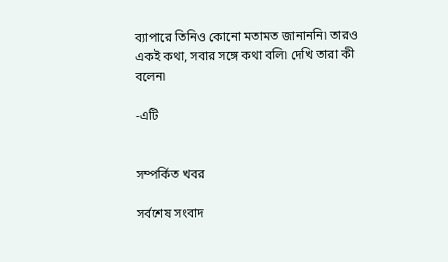ব্যাপারে তিনিও কোনো মতামত জানাননি৷ তারও একই কথা, সবার সঙ্গে কথা বলি৷ দেখি তারা কী বলেন৷

-এটি


সম্পর্কিত খবর

সর্বশেষ সংবাদ